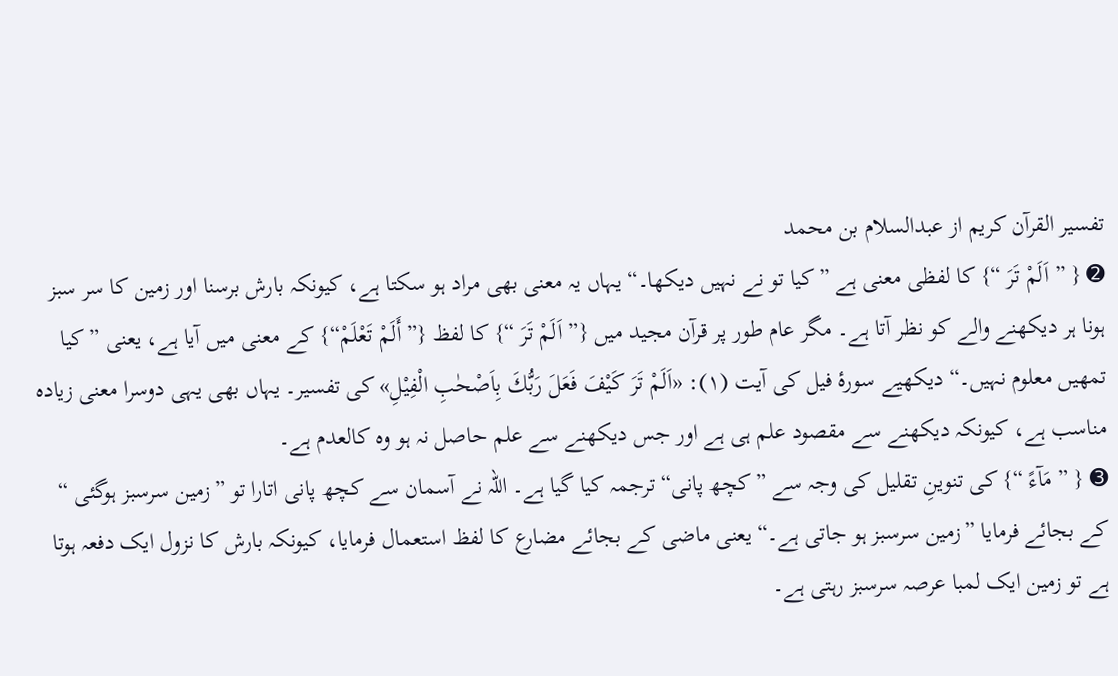تفسیر القرآن کریم از عبدالسلام بن محمد
➋ { ” اَلَمْ تَرَ “} کا لفظی معنی ہے ”کیا تو نے نہیں دیکھا۔“ یہاں یہ معنی بھی مراد ہو سکتا ہے، کیونکہ بارش برسنا اور زمین کا سر سبز ہونا ہر دیکھنے والے کو نظر آتا ہے۔ مگر عام طور پر قرآن مجید میں {” اَلَمْ تَرَ “} کا لفظ {”أَلَمْ تَعْلَمْ“} کے معنی میں آیا ہے، یعنی ”کیا تمھیں معلوم نہیں۔“ دیکھیے سورۂ فیل کی آیت (۱): «اَلَمْ تَرَ كَيْفَ فَعَلَ رَبُّكَ بِاَصْحٰبِ الْفِيْلِ» کی تفسیر۔ یہاں بھی یہی دوسرا معنی زیادہ مناسب ہے، کیونکہ دیکھنے سے مقصود علم ہی ہے اور جس دیکھنے سے علم حاصل نہ ہو وہ کالعدم ہے۔
➌ { ” مَآءً “} کی تنوینِ تقلیل کی وجہ سے ”کچھ پانی“ ترجمہ کیا گیا ہے۔ اللہ نے آسمان سے کچھ پانی اتارا تو ”زمین سرسبز ہوگئی “ کے بجائے فرمایا ”زمین سرسبز ہو جاتی ہے۔“ یعنی ماضی کے بجائے مضارع کا لفظ استعمال فرمایا، کیونکہ بارش کا نزول ایک دفعہ ہوتا ہے تو زمین ایک لمبا عرصہ سرسبز رہتی ہے۔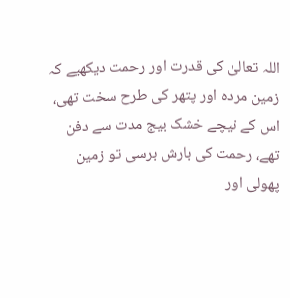اللہ تعالیٰ کی قدرت اور رحمت دیکھیے کہ زمین مردہ اور پتھر کی طرح سخت تھی، اس کے نیچے خشک بیج مدت سے دفن تھے، رحمت کی بارش برسی تو زمین پھولی اور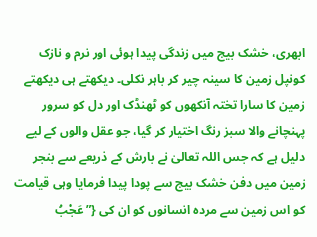ابھری، خشک بیج میں زندگی پیدا ہوئی اور نرم و نازک کونپل زمین کا سینہ چیر کر باہر نکلی۔ دیکھتے ہی دیکھتے زمین کا سارا تختہ آنکھوں کو ٹھنڈک اور دل کو سرور پہنچانے والا سبز رنگ اختیار کر گیا، جو عقل والوں کے لیے دلیل ہے کہ جس اللہ تعالیٰ نے بارش کے ذریعے سے بنجر زمین میں دفن خشک بیج سے پودا پیدا فرمایا وہی قیامت کو اس زمین سے مردہ انسانوں کو ان کی {” عَجْبُ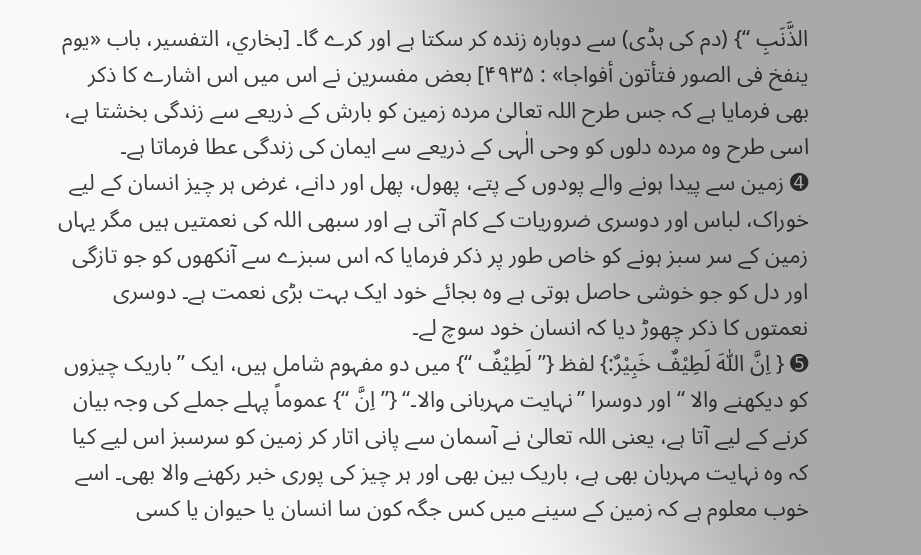الذَّنَبِ “} (دم کی ہڈی) سے دوبارہ زندہ کر سکتا ہے اور کرے گا۔ [بخاري، التفسیر، باب «یوم ینفخ فی الصور فتأتون أفواجا» : ۴۹۳۵] بعض مفسرین نے اس میں اس اشارے کا ذکر بھی فرمایا ہے کہ جس طرح اللہ تعالیٰ مردہ زمین کو بارش کے ذریعے سے زندگی بخشتا ہے، اسی طرح وہ مردہ دلوں کو وحی الٰہی کے ذریعے سے ایمان کی زندگی عطا فرماتا ہے۔
➍ زمین سے پیدا ہونے والے پودوں کے پتے، پھول، پھل اور دانے، غرض ہر چیز انسان کے لیے خوراک، لباس اور دوسری ضروریات کے کام آتی ہے اور سبھی اللہ کی نعمتیں ہیں مگر یہاں زمین کے سر سبز ہونے کو خاص طور پر ذکر فرمایا کہ اس سبزے سے آنکھوں کو جو تازگی اور دل کو جو خوشی حاصل ہوتی ہے وہ بجائے خود ایک بہت بڑی نعمت ہے۔ دوسری نعمتوں کا ذکر چھوڑ دیا کہ انسان خود سوچ لے۔
➎ { اِنَّ اللّٰهَ لَطِيْفٌ خَبِيْرٌ:} لفظ {” لَطِيْفٌ “} میں دو مفہوم شامل ہیں، ایک ”باریک چیزوں کو دیکھنے والا “ اور دوسرا ”نہایت مہربانی والا۔“ {” اِنَّ “} عموماً پہلے جملے کی وجہ بیان کرنے کے لیے آتا ہے، یعنی اللہ تعالیٰ نے آسمان سے پانی اتار کر زمین کو سرسبز اس لیے کیا کہ وہ نہایت مہربان بھی ہے، باریک بین بھی اور ہر چیز کی پوری خبر رکھنے والا بھی۔ اسے خوب معلوم ہے کہ زمین کے سینے میں کس جگہ کون سا انسان یا حیوان یا کسی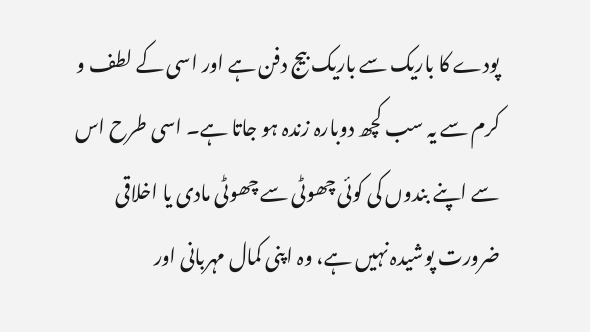پودے کا باریک سے باریک بیج دفن ہے اور اسی کے لطف و کرم سے یہ سب کچھ دوبارہ زندہ ہو جاتا ہے۔ اسی طرح اس سے اپنے بندوں کی کوئی چھوٹی سے چھوٹی مادی یا اخلاقی ضرورت پوشیدہ نہیں ہے، وہ اپنی کمال مہربانی اور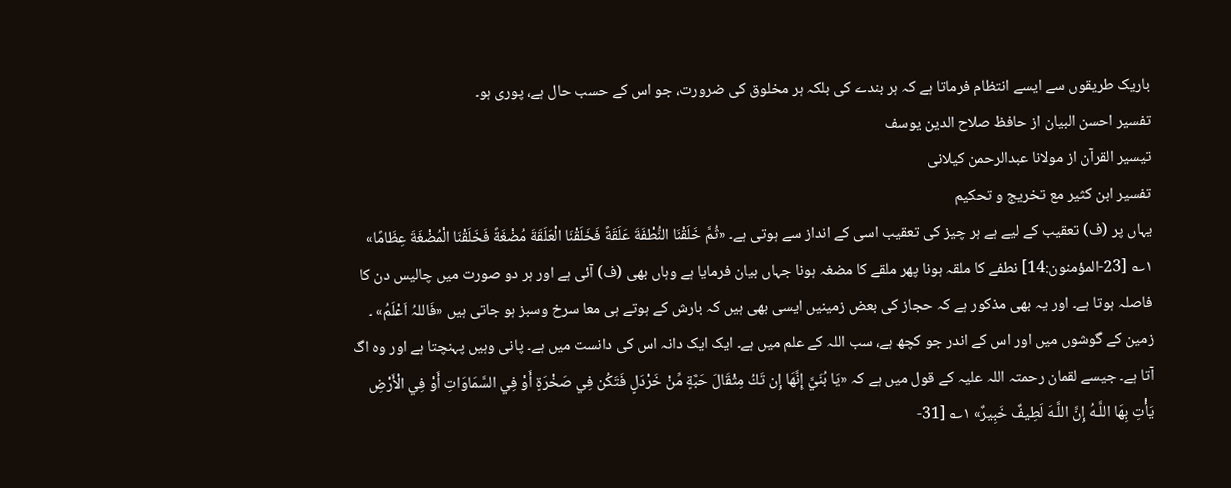باریک طریقوں سے ایسے انتظام فرماتا ہے کہ ہر بندے کی بلکہ ہر مخلوق کی ضرورت، جو اس کے حسب حال ہے، پوری ہو۔
تفسیر احسن البیان از حافظ صلاح الدین یوسف
تيسير القرآن از مولانا عبدالرحمن کیلانی
تفسیر ابن کثیر مع تخریج و تحکیم
یہاں پر (ف) تعقیب کے لیے ہے ہر چیز کی تعقیب اسی کے انداز سے ہوتی ہے۔ «ثُمَّ خَلَقْنَا النُّطْفَةَ عَلَقَةً فَخَلَقْنَا الْعَلَقَةَ مُضْغَةً فَخَلَقْنَا الْمُضْغَةَ عِظَامًا» ۱؎ [23-المؤمنون:14] نطفے کا ملقہ ہونا پھر ملقے کا مضغہ ہونا جہاں بیان فرمایا ہے وہاں بھی (ف) آئی ہے اور ہر دو صورت میں چالیس دن کا فاصلہ ہوتا ہے۔ اور یہ بھی مذکور ہے کہ حجاز کی بعض زمینیں ایسی بھی ہیں کہ بارش کے ہوتے ہی معا سرخ وسبز ہو جاتی ہیں «فَاللہُ اَعْلَمُ» ۔
زمین کے گوشوں میں اور اس کے اندر جو کچھ ہے، سب اللہ کے علم میں ہے۔ ایک ایک دانہ اس کی دانست میں ہے۔ پانی وہیں پہنچتا ہے اور وہ اگ آتا ہے۔ جیسے لقمان رحمتہ اللہ علیہ کے قول میں ہے کہ «يَا بُنَيَّ إِنَّهَا إِن تَكُ مِثْقَالَ حَبَّةٍ مِّنْ خَرْدَلٍ فَتَكُن فِي صَخْرَةٍ أَوْ فِي السَّمَاوَاتِ أَوْ فِي الْأَرْضِ يَأْتِ بِهَا اللَّـهُ إِنَّ اللَّـهَ لَطِيفٌ خَبِيرٌ» ۱؎ [31-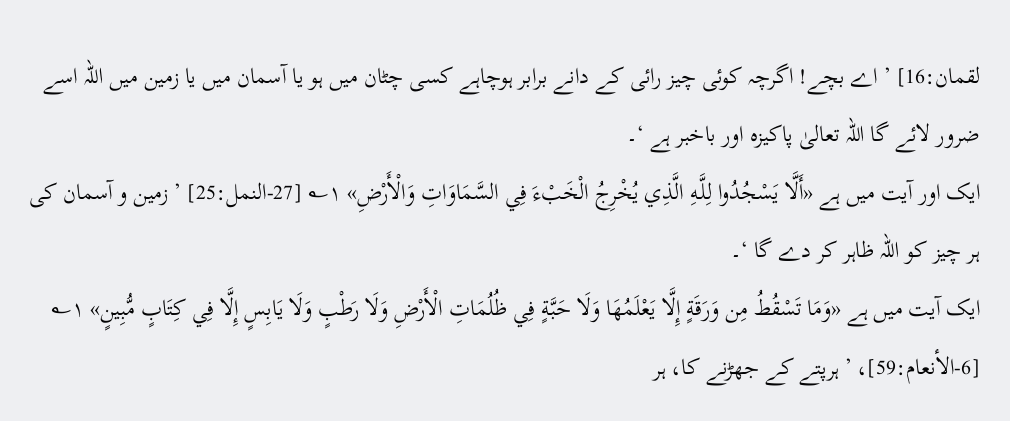لقمان:16] ’ اے بچے! اگرچہ کوئی چیز رائی کے دانے برابر ہوچاہے کسی چٹان میں ہو یا آسمان میں یا زمین میں اللہ اسے ضرور لائے گا اللہ تعالیٰ پاکیزہ اور باخبر ہے ‘۔
ایک اور آیت میں ہے «أَلَّا يَسْجُدُوا لِلَّـهِ الَّذِي يُخْرِجُ الْخَبْءَ فِي السَّمَاوَاتِ وَالْأَرْضِ» ۱؎ [27-النمل:25] ’ زمین و آسمان کی ہر چیز کو اللہ ظاہر کر دے گا ‘۔
ایک آیت میں ہے «وَمَا تَسْقُطُ مِن وَرَقَةٍ إِلَّا يَعْلَمُهَا وَلَا حَبَّةٍ فِي ظُلُمَاتِ الْأَرْضِ وَلَا رَطْبٍ وَلَا يَابِسٍ إِلَّا فِي كِتَابٍ مُّبِينٍ» ۱؎ [6-الأنعام:59]، ’ ہرپتے کے جھڑنے کا، ہر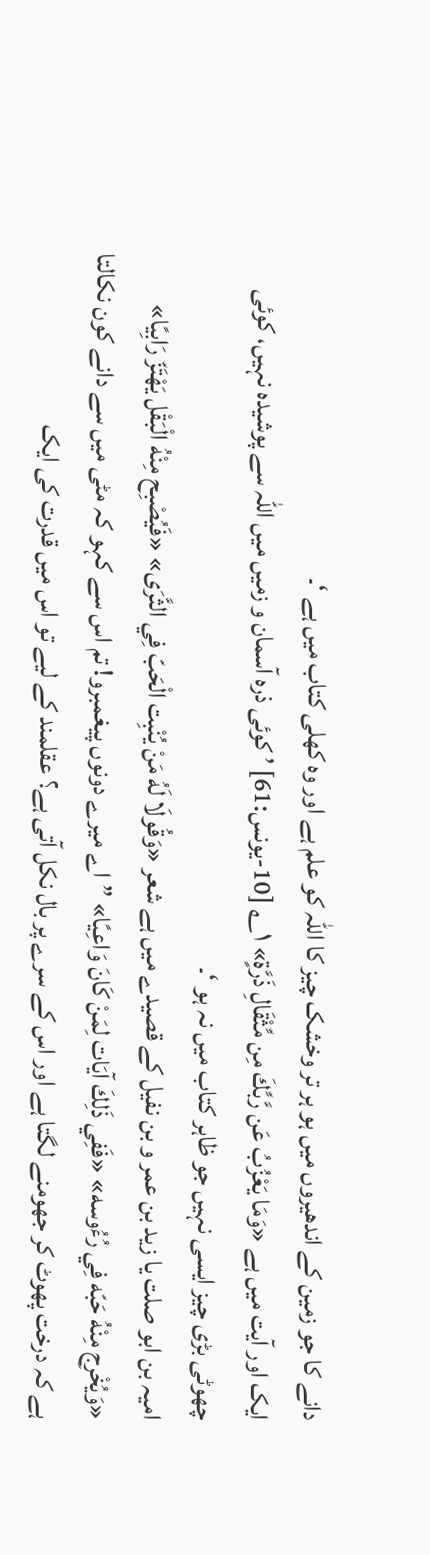دانے کا جو زمین کے اندھیروں میں ہو ہر تر وخشک چیز کا اللہ کو علم ہے اور وہ کھلی کتاب میں ہے ‘۔
ایک اور آیت میں ہے «وَمَا يَعْزُبُ عَن رَّبِّكَ مِن مِّثْقَالِ ذَرَّةٍ» ۱؎ [10-یونس:61] ’ کوئی ذرہ آسمان و زمیں میں اللہ سے پوشیدہ نہیں، کوئی چھوٹی بڑی چیز ایسی نہیں جو ظاہر کتاب میں نہ ہو ‘۔
امیہ بن ابو صلت یا زید بن عمر و بن نفیل کے قصیدے میں ہے شعر «وَقُولَا لَهُ مَنْ يُنْبِت الْحَبّ فِي الثَّرَى» «فَيُصْبِح مِنْهُ الْبَقْل يَهْتَزّ رَابِيًا» «وَيُخْرِج مِنْهُ حَبّه فِي رُءُوسه» «فَفِي ذَلِكَ آيَات لِمَنْ كَانَ وَاعِيًا» ”اے میرے دونوں پیغمبرو! تم اس سے کہو کہ مٹی میں سے دانے کون نکالتا ہے کہ درخت پھوٹ کر جھومنے لگتا ہے اور اس کے سرے پر بال نکل آتی ہے؟ عقلمند کے لیے تو اس میں قدرت کی ایک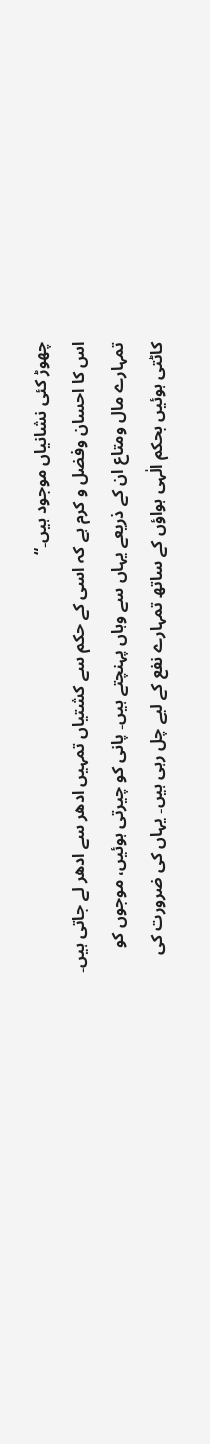چھوڑ کئی نشانیاں موجود ہیں۔“
اس کا احسان وفضل و کرم ہے کہ اسی کے حکم سے کشتیاں تمہیں ادھر سے ادھر لے جاتی ہیں۔ تمہارے مال ومتاع ان کے ذریعے یہاں سے وہاں پہنچتے ہیں۔ پانی کو چیرتی ہوئیں، موجوں کو کاٹتی ہوئیں بحکم الٰہی ہواؤں کے ساتھ تمہارے نفع کے لیے چل رہی ہیں۔ یہاں کی ضرورت کی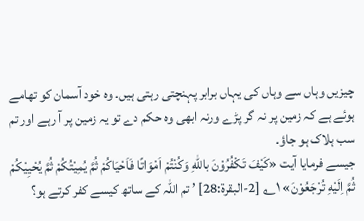چیزیں وہاں سے وہاں کی یہاں برابر پہنچتی رہتی ہیں۔ وہ خود آسمان کو تھامے ہوئے ہے کہ زمین پر نہ گر پڑے ورنہ ابھی وہ حکم دے تو یہ زمین پر آ رہے اور تم سب ہلاک ہو جاؤ۔
جیسے فرمایا آیت «كَيْفَ تَكْفُرُوْنَ باللّٰهِ وَكُنْتُمْ اَمْوَاتًا فَاَحْيَاكُمْ ثُمَّ يُمِيْتُكُمْ ثُمَّ يُحْيِيْكُمْ ثُمَّ اِلَيْهِ تُرْجَعُوْنَ» ۱؎ [2-البقرة:28] ’ تم اللہ کے ساتھ کیسے کفر کرتے ہو؟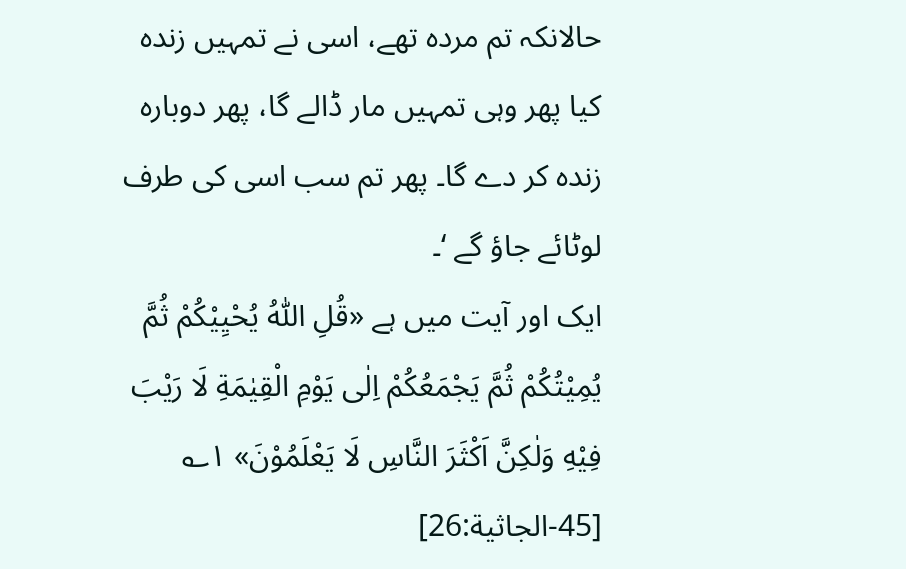حالانکہ تم مردہ تھے، اسی نے تمہیں زندہ کیا پھر وہی تمہیں مار ڈالے گا، پھر دوبارہ زندہ کر دے گا۔ پھر تم سب اسی کی طرف لوٹائے جاؤ گے ‘۔
ایک اور آیت میں ہے «قُلِ اللّٰهُ يُحْيِيْكُمْ ثُمَّ يُمِيْتُكُمْ ثُمَّ يَجْمَعُكُمْ اِلٰى يَوْمِ الْقِيٰمَةِ لَا رَيْبَ فِيْهِ وَلٰكِنَّ اَكْثَرَ النَّاسِ لَا يَعْلَمُوْنَ» ۱؎ [45-الجاثية:26]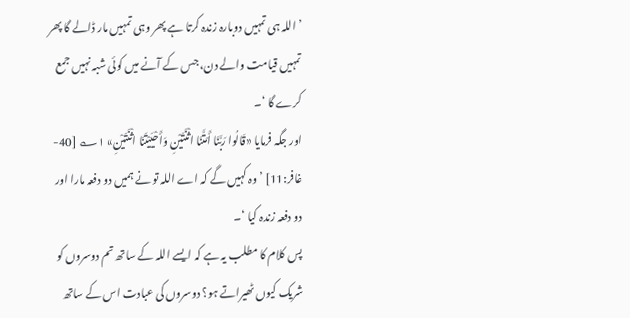’ اللہ ہی تمہیں دوبارہ زندہ کرتا ہے پھر وہی تمہیں مار ڈالے گا پھر تمہیں قیامت والے دن، جس کے آنے میں کوئی شبہ نہیں جمع کرے گا ‘۔
اور جگہ فرمایا «قَالُوا رَبَّنَا أَمَتَّنَا اثْنَتَيْنِ وَأَحْيَيْتَنَا اثْنَتَيْنِ» ۱؎ [40-غافر:11] ’ وہ کہیں گے کہ اے اللہ تو نے ہمیں دو دفعہ مارا اور دو دفعہ زندہ کیا ‘۔
پس کلام کا مطلب یہ ہے کہ ایسے اللہ کے ساتھ تم دوسروں کو شریک کیوں ٹھیراتے ہو؟ دوسروں کی عبادت اس کے ساتھ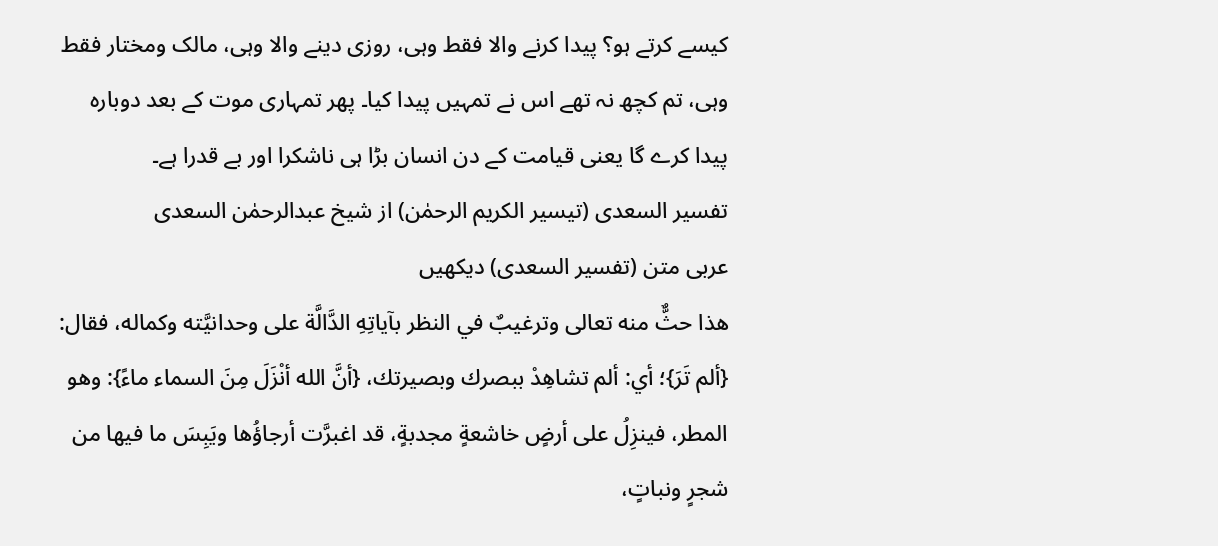کیسے کرتے ہو؟ پیدا کرنے والا فقط وہی، روزی دینے والا وہی، مالک ومختار فقط وہی، تم کچھ نہ تھے اس نے تمہیں پیدا کیا۔ پھر تمہاری موت کے بعد دوبارہ پیدا کرے گا یعنی قیامت کے دن انسان بڑا ہی ناشکرا اور بے قدرا ہے۔
تفسیر السعدی (تیسیر الکریم الرحمٰن) از شیخ عبدالرحمٰن السعدی
عربی متن (تفسیر السعدی) دیکھیں
هذا حثٌّ منه تعالى وترغيبٌ في النظر بآياتِهِ الدَّالَّة على وحدانيَّته وكماله، فقال: {ألم تَرَ}؛ أي: ألم تشاهِدْ ببصرك وبصيرتك، {أنَّ الله أنْزَلَ مِنَ السماء ماءً}: وهو المطر، فينزِلُ على أرضٍ خاشعةٍ مجدبةٍ، قد اغبرَّت أرجاؤُها ويَبِسَ ما فيها من شجرٍ ونباتٍ،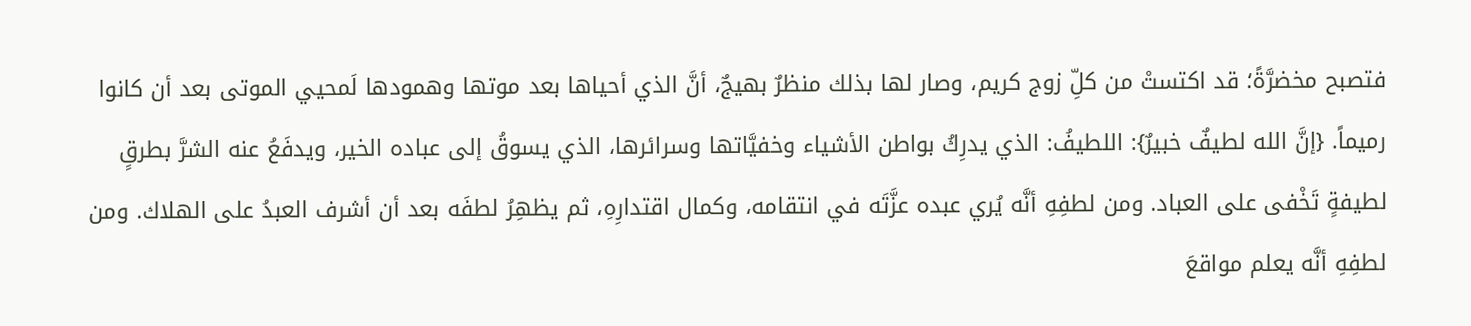فتصبح مخضرَّةً؛ قد اكتستْ من كلِّ زوج كريم، وصار لها بذلك منظرٌ بهيجٌ، أنَّ الذي أحياها بعد موتها وهمودها لَمحيي الموتى بعد أن كانوا رميماً. {إنَّ الله لطيفٌ خبيرٌ}: اللطيفُ: الذي يدرِكُ بواطن الأشياء وخفيَّاتها وسرائرها، الذي يسوقُ إلى عباده الخير، ويدفَعُ عنه الشرَّ بطرقٍ لطيفةٍ تَخْفى على العباد. ومن لطفِهِ أنَّه يُري عبده عزَّتَه في انتقامه، وكمال اقتدارِهِ، ثم يظهِرُ لطفَه بعد أن أشرف العبدُ على الهلاك. ومن لطفِهِ أنَّه يعلم مواقعَ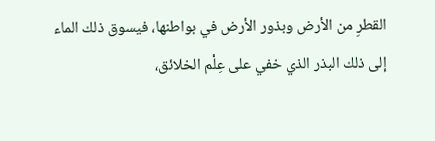القطرِ من الأرض وبذور الأرض في بواطنها، فيسوق ذلك الماء إلى ذلك البذر الذي خفي على عِلْم الخلائق،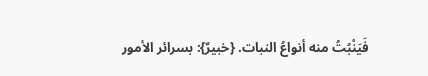فَيَنْبُتُ منه أنواعُ النبات. {خبيرٌ}: بسرائر الأمور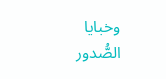وخبايا الصُّدور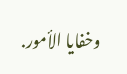وخفايا الأمور.